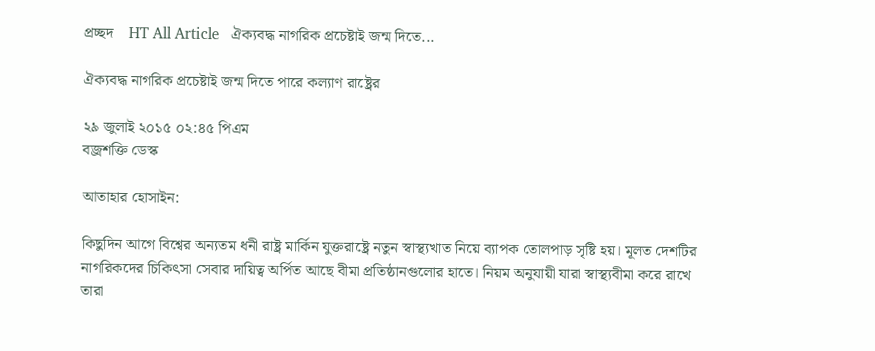প্রচ্ছদ    HT All Article   ঐক্যবদ্ধ নাগরিক প্রচেষ্টাই জন্ম দিতে...

ঐক্যবদ্ধ নাগরিক প্রচেষ্টাই জন্ম দিতে পারে কল্যাণ রাষ্ট্রের

২৯ জুলাই ২০১৫ ০২:৪৫ পিএম
বজ্রশক্তি ডেস্ক

আতাহার হোসাইন:

কিছুদিন আগে বিশ্বের অন্যতম ধনী রাষ্ট্র মার্কিন যুক্তরাষ্ট্রে নতুন স্বাস্থ্যখাত নিয়ে ব্যাপক তোলপাড় সৃষ্টি হয়। মূলত দেশটির নাগরিকদের চিকিৎসা সেবার দায়িত্ব অর্পিত আছে বীমা প্রতিষ্ঠানগুলোর হাতে। নিয়ম অনুযায়ী যারা স্বাস্থ্যবীমা করে রাখে তারা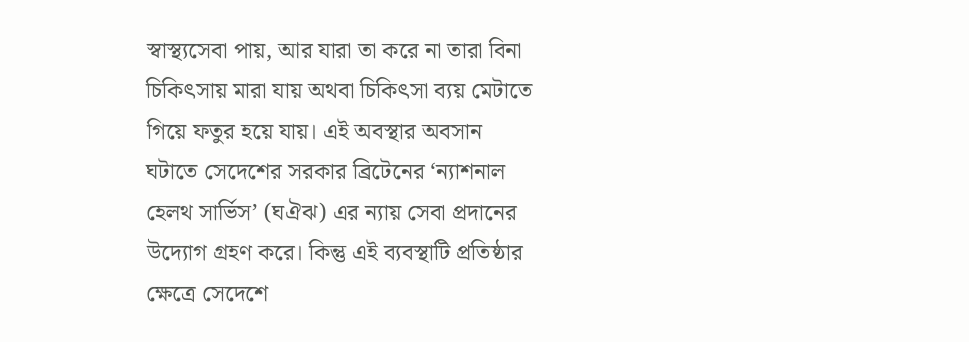স্বাস্থ্যসেবা পায়, আর যারা তা করে না তারা বিনা চিকিৎসায় মারা যায় অথবা চিকিৎসা ব্যয় মেটাতে গিয়ে ফতুর হয়ে যায়। এই অবস্থার অবসান ঘটাতে সেদেশের সরকার ব্রিটেনের ‘ন্যাশনাল হেলথ সার্ভিস’ (ঘঐঝ) এর ন্যায় সেবা প্রদানের উদ্যোগ গ্রহণ করে। কিন্তু এই ব্যবস্থাটি প্রতিষ্ঠার ক্ষেত্রে সেদেশে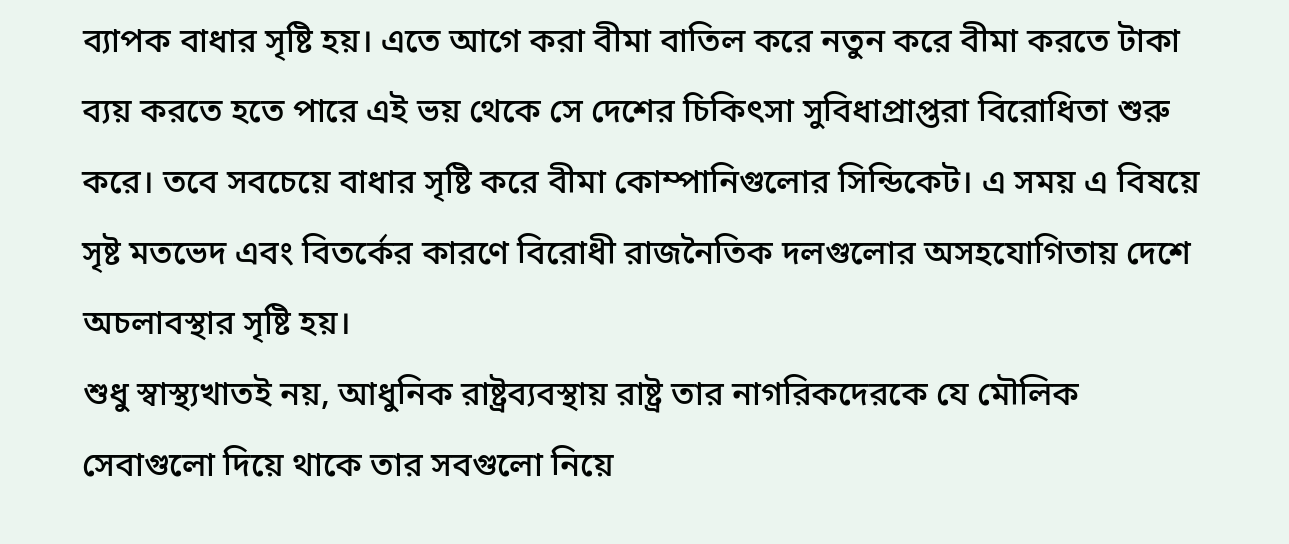ব্যাপক বাধার সৃষ্টি হয়। এতে আগে করা বীমা বাতিল করে নতুন করে বীমা করতে টাকা ব্যয় করতে হতে পারে এই ভয় থেকে সে দেশের চিকিৎসা সুবিধাপ্রাপ্তরা বিরোধিতা শুরু করে। তবে সবচেয়ে বাধার সৃষ্টি করে বীমা কোম্পানিগুলোর সিন্ডিকেট। এ সময় এ বিষয়ে সৃষ্ট মতভেদ এবং বিতর্কের কারণে বিরোধী রাজনৈতিক দলগুলোর অসহযোগিতায় দেশে অচলাবস্থার সৃষ্টি হয়।
শুধু স্বাস্থ্যখাতই নয়, আধুনিক রাষ্ট্রব্যবস্থায় রাষ্ট্র তার নাগরিকদেরকে যে মৌলিক সেবাগুলো দিয়ে থাকে তার সবগুলো নিয়ে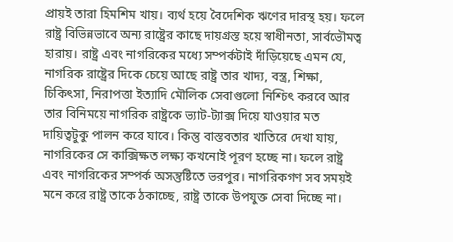প্রায়ই তারা হিমশিম খায়। ব্যর্থ হয়ে বৈদেশিক ঋণের দারস্থ হয়। ফলে রাষ্ট্র বিভিন্নভাবে অন্য রাষ্ট্রের কাছে দায়গ্রস্ত হয়ে স্বাধীনতা, সার্বভৌমত্ব হারায়। রাষ্ট্র এবং নাগরিকের মধ্যে সম্পর্কটাই দাঁড়িয়েছে এমন যে, নাগরিক রাষ্ট্রের দিকে চেয়ে আছে রাষ্ট্র তার খাদ্য, বস্ত্র, শিক্ষা, চিকিৎসা, নিরাপত্তা ইত্যাদি মৌলিক সেবাগুলো নিশ্চিৎ করবে আর তার বিনিময়ে নাগরিক রাষ্ট্রকে ভ্যাট-ট্যাক্স দিয়ে যাওয়ার মত দায়িত্বটুকু পালন করে যাবে। কিন্তু বাস্তবতার খাতিরে দেখা যায়, নাগরিকের সে কাক্সিক্ষত লক্ষ্য কখনোই পূরণ হচ্ছে না। ফলে রাষ্ট্র এবং নাগরিকের সম্পর্ক অসন্তুষ্টিতে ভরপুর। নাগরিকগণ সব সময়ই মনে করে রাষ্ট্র তাকে ঠকাচ্ছে, রাষ্ট্র তাকে উপযুক্ত সেবা দিচ্ছে না।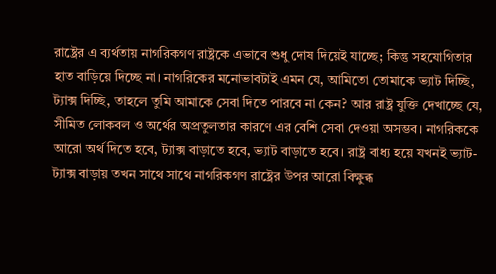রাষ্ট্রের এ ব্যর্থতায় নাগরিকগণ রাষ্ট্রকে এভাবে শুধু দোষ দিয়েই যাচ্ছে; কিন্তু সহযোগিতার হাত বাড়িয়ে দিচ্ছে না। নাগরিকের মনোভাবটাই এমন যে, আমিতো তোমাকে ভ্যাট দিচ্ছি, ট্যাক্স দিচ্ছি, তাহলে তুমি আমাকে সেবা দিতে পারবে না কেন? আর রাষ্ট্র যুক্তি দেখাচ্ছে যে, সীমিত লোকবল ও অর্থের অপ্রতুলতার কারণে এর বেশি সেবা দেওয়া অসম্ভব। নাগরিককে আরো অর্থ দিতে হবে, ট্যাক্স বাড়াতে হবে, ভ্যাট বাড়াতে হবে। রাষ্ট্র বাধ্য হয়ে যখনই ভ্যাট-ট্যাক্স বাড়ায় তখন সাথে সাথে নাগরিকগণ রাষ্ট্রের উপর আরো বিক্ষুব্ধ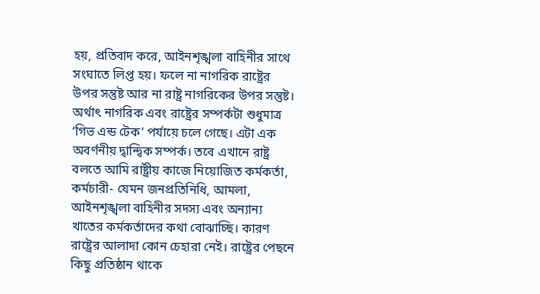হয়, প্রতিবাদ করে, আইনশৃঙ্খলা বাহিনীর সাথে সংঘাতে লিপ্ত হয়। ফলে না নাগরিক রাষ্ট্রের উপর সন্তুষ্ট আর না রাষ্ট্র নাগরিকের উপর সন্তুষ্ট। অর্থাৎ নাগরিক এবং রাষ্ট্রের সম্পর্কটা শুধুমাত্র ‘গিভ এন্ড টেক’ পর্যায়ে চলে গেছে। এটা এক অবর্ণনীয় দ্বান্দ্বিক সম্পর্ক। তবে এখানে রাষ্ট্র বলতে আমি রাষ্ট্রীয় কাজে নিয়োজিত কর্মকর্তা, কর্মচারী- যেমন জনপ্রতিনিধি, আমলা, আইনশৃঙ্খলা বাহিনীর সদস্য এবং অন্যান্য খাতের কর্মকর্তাদের কথা বোঝাচ্ছি। কারণ রাষ্ট্রের আলাদা কোন চেহারা নেই। রাষ্ট্রের পেছনে কিছু প্রতিষ্ঠান থাকে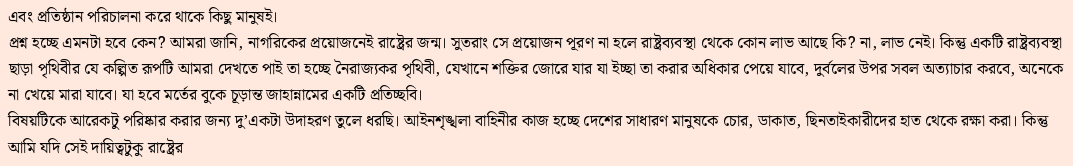এবং প্রতিষ্ঠান পরিচালনা করে থাকে কিছু মানুষই।
প্রশ্ন হচ্ছে এমনটা হবে কেন? আমরা জানি, নাগরিকের প্রয়োজনেই রাষ্ট্রের জন্ম। সুতরাং সে প্রয়োজন পূরণ না হলে রাষ্ট্রব্যবস্থা থেকে কোন লাভ আছে কি? না, লাভ নেই। কিন্তু একটি রাষ্ট্রব্যবস্থা ছাড়া পৃথিবীর যে কল্পিত রূপটি আমরা দেখতে পাই তা হচ্ছে নৈরাজ্যকর পৃথিবী, যেখানে শক্তির জোরে যার যা ইচ্ছা তা করার অধিকার পেয়ে যাবে, দুর্বলের উপর সবল অত্যাচার করবে, অনেকে না খেয়ে মারা যাবে। যা হবে মর্তের বুকে চূড়ান্ত জাহান্নামের একটি প্রতিচ্ছবি।
বিষয়টিকে আরেকটু পরিষ্কার করার জন্য দু’একটা উদাহরণ তুলে ধরছি। আইনশৃঙ্খলা বাহিনীর কাজ হচ্ছে দেশের সাধারণ মানুষকে চোর, ডাকাত, ছিনতাইকারীদের হাত থেকে রক্ষা করা। কিন্তু আমি যদি সেই দায়িত্বটুকু রাষ্ট্রের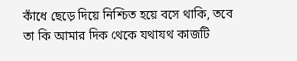কাঁধে ছেড়ে দিয়ে নিশ্চিত হয়ে বসে থাকি, তবে তা কি আমার দিক থেকে যথাযথ কাজটি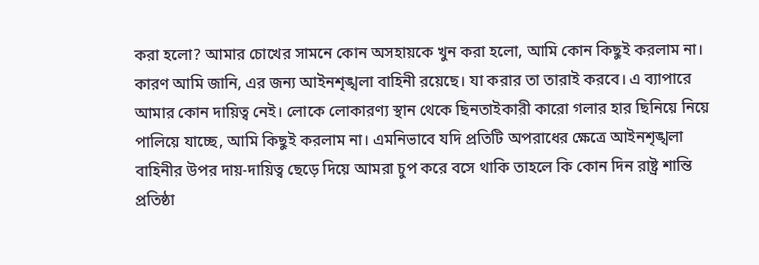করা হলো? আমার চোখের সামনে কোন অসহায়কে খুন করা হলো, আমি কোন কিছুই করলাম না। কারণ আমি জানি, এর জন্য আইনশৃঙ্খলা বাহিনী রয়েছে। যা করার তা তারাই করবে। এ ব্যাপারে আমার কোন দায়িত্ব নেই। লোকে লোকারণ্য স্থান থেকে ছিনতাইকারী কারো গলার হার ছিনিয়ে নিয়ে পালিয়ে যাচ্ছে, আমি কিছুই করলাম না। এমনিভাবে যদি প্রতিটি অপরাধের ক্ষেত্রে আইনশৃঙ্খলা বাহিনীর উপর দায়-দায়িত্ব ছেড়ে দিয়ে আমরা চুপ করে বসে থাকি তাহলে কি কোন দিন রাষ্ট্র শান্তি প্রতিষ্ঠা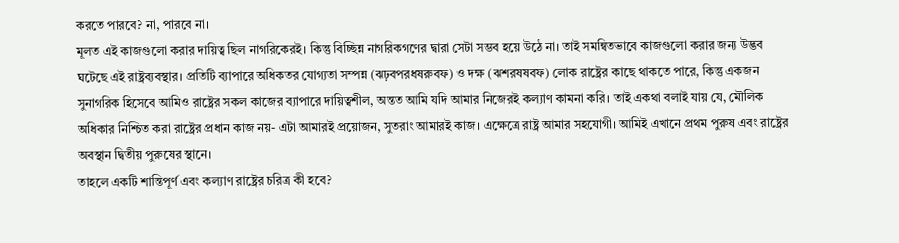করতে পারবে? না, পারবে না।
মূলত এই কাজগুলো করার দায়িত্ব ছিল নাগরিকেরই। কিন্তু বিচ্ছিন্ন নাগরিকগণের দ্বারা সেটা সম্ভব হয়ে উঠে না। তাই সমন্বিতভাবে কাজগুলো করার জন্য উদ্ভব ঘটেছে এই রাষ্ট্রব্যবস্থার। প্রতিটি ব্যাপারে অধিকতর যোগ্যতা সম্পন্ন (ঝঢ়বপরধষরুবফ) ও দক্ষ (ঝশরষষবফ) লোক রাষ্ট্রের কাছে থাকতে পারে, কিন্তু একজন সুনাগরিক হিসেবে আমিও রাষ্ট্রের সকল কাজের ব্যাপারে দায়িত্বশীল, অন্তত আমি যদি আমার নিজেরই কল্যাণ কামনা করি। তাই একথা বলাই যায় যে, মৌলিক অধিকার নিশ্চিত করা রাষ্ট্রের প্রধান কাজ নয়- এটা আমারই প্রয়োজন, সুতরাং আমারই কাজ। এক্ষেত্রে রাষ্ট্র আমার সহযোগী। আমিই এখানে প্রথম পুরুষ এবং রাষ্ট্রের অবস্থান দ্বিতীয় পুরুষের স্থানে।
তাহলে একটি শান্তিপূর্ণ এবং কল্যাণ রাষ্ট্রের চরিত্র কী হবে?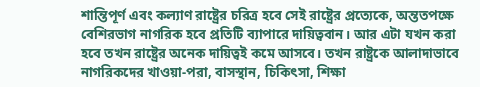শান্তিপূর্ণ এবং কল্যাণ রাষ্ট্রের চরিত্র হবে সেই রাষ্ট্রের প্রত্যেকে, অন্ততপক্ষে বেশিরভাগ নাগরিক হবে প্রতিটি ব্যাপারে দায়িত্ববান। আর এটা যখন করা হবে তখন রাষ্ট্রের অনেক দায়িত্বই কমে আসবে। তখন রাষ্ট্রকে আলাদাভাবে নাগরিকদের খাওয়া-পরা, বাসস্থান, চিকিৎসা, শিক্ষা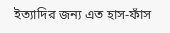ইত্যাদির জন্য এত হাস-ফাঁস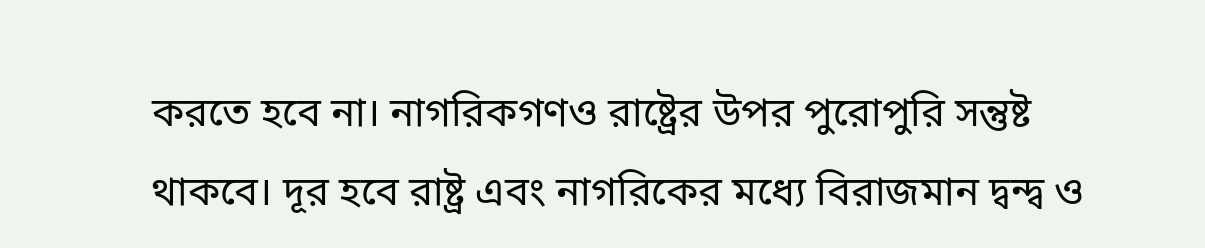করতে হবে না। নাগরিকগণও রাষ্ট্রের উপর পুরোপুরি সন্তুষ্ট থাকবে। দূর হবে রাষ্ট্র এবং নাগরিকের মধ্যে বিরাজমান দ্বন্দ্ব ও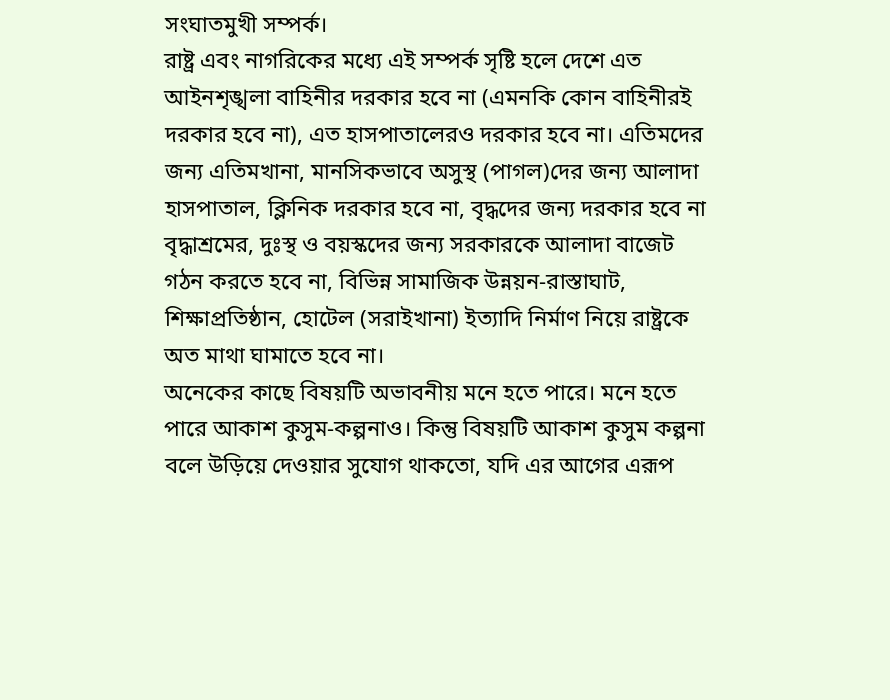সংঘাতমুখী সম্পর্ক।
রাষ্ট্র এবং নাগরিকের মধ্যে এই সম্পর্ক সৃষ্টি হলে দেশে এত আইনশৃঙ্খলা বাহিনীর দরকার হবে না (এমনকি কোন বাহিনীরই দরকার হবে না), এত হাসপাতালেরও দরকার হবে না। এতিমদের জন্য এতিমখানা, মানসিকভাবে অসুস্থ (পাগল)দের জন্য আলাদা হাসপাতাল, ক্লিনিক দরকার হবে না, বৃদ্ধদের জন্য দরকার হবে না বৃদ্ধাশ্রমের, দুঃস্থ ও বয়স্কদের জন্য সরকারকে আলাদা বাজেট গঠন করতে হবে না, বিভিন্ন সামাজিক উন্নয়ন-রাস্তাঘাট, শিক্ষাপ্রতিষ্ঠান, হোটেল (সরাইখানা) ইত্যাদি নির্মাণ নিয়ে রাষ্ট্রকে অত মাথা ঘামাতে হবে না।
অনেকের কাছে বিষয়টি অভাবনীয় মনে হতে পারে। মনে হতে পারে আকাশ কুসুম-কল্পনাও। কিন্তু বিষয়টি আকাশ কুসুম কল্পনা বলে উড়িয়ে দেওয়ার সুযোগ থাকতো, যদি এর আগের এরূপ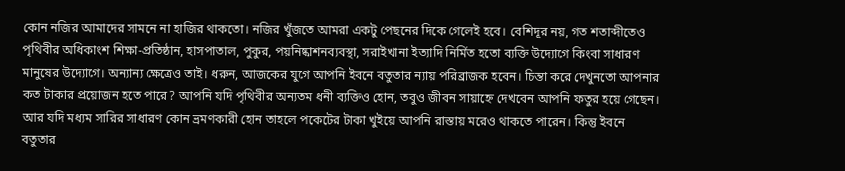কোন নজির আমাদের সামনে না হাজির থাকতো। নজির খুঁজতে আমরা একটু পেছনের দিকে গেলেই হবে। বেশিদূর নয়, গত শতাব্দীতেও পৃথিবীর অধিকাংশ শিক্ষা-প্রতিষ্ঠান, হাসপাতাল, পুকুর, পয়নিষ্কাশনব্যবস্থা, সরাইখানা ইত্যাদি নির্মিত হতো ব্যক্তি উদ্যোগে কিংবা সাধারণ মানুষের উদ্যোগে। অন্যান্য ক্ষেত্রেও তাই। ধরুন, আজকের যুগে আপনি ইবনে বতুতার ন্যায় পরিব্রাজক হবেন। চিন্তা করে দেখুনতো আপনার কত টাকার প্রয়োজন হতে পারে? আপনি যদি পৃথিবীর অন্যতম ধনী ব্যক্তিও হোন, তবুও জীবন সায়াহ্নে দেখবেন আপনি ফতুর হয়ে গেছেন। আর যদি মধ্যম সারির সাধারণ কোন ভ্রমণকারী হোন তাহলে পকেটের টাকা খুইয়ে আপনি রাস্তায় মরেও থাকতে পারেন। কিন্তু ইবনে বতুতার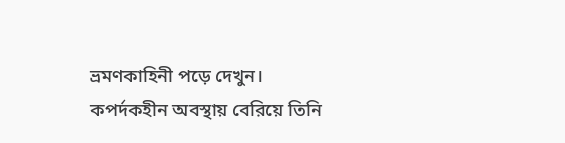ভ্রমণকাহিনী পড়ে দেখুন। কপর্দকহীন অবস্থায় বেরিয়ে তিনি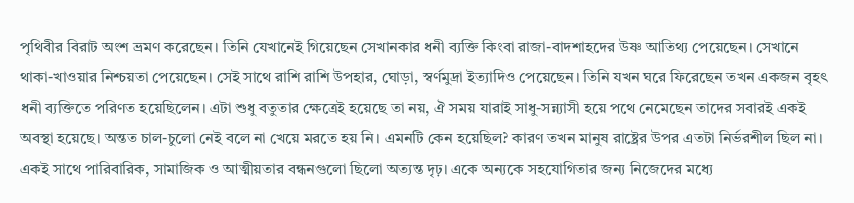পৃথিবীর বিরাট অংশ ভ্রমণ করেছেন। তিনি যেখানেই গিয়েছেন সেখানকার ধনী ব্যক্তি কিংবা রাজা-বাদশাহদের উষ্ণ আতিথ্য পেয়েছেন। সেখানে থাকা-খাওয়ার নিশ্চয়তা পেয়েছেন। সেই সাথে রাশি রাশি উপহার, ঘোড়া, স্বর্ণমুদ্রা ইত্যাদিও পেয়েছেন। তিনি যখন ঘরে ফিরেছেন তখন একজন বৃহৎ ধনী ব্যক্তিতে পরিণত হয়েছিলেন। এটা শুধু বতুতার ক্ষেত্রেই হয়েছে তা নয়, ঐ সময় যারাই সাধু-সন্ন্যাসী হয়ে পথে নেমেছেন তাদের সবারই একই অবস্থা হয়েছে। অন্তত চাল-চুলো নেই বলে না খেয়ে মরতে হয় নি। এমনটি কেন হয়েছিল? কারণ তখন মানুষ রাষ্ট্রের উপর এতটা নির্ভরশীল ছিল না। একই সাথে পারিবারিক, সামাজিক ও আত্মীয়তার বন্ধনগুলো ছিলো অত্যন্ত দৃঢ়। একে অন্যকে সহযোগিতার জন্য নিজেদের মধ্যে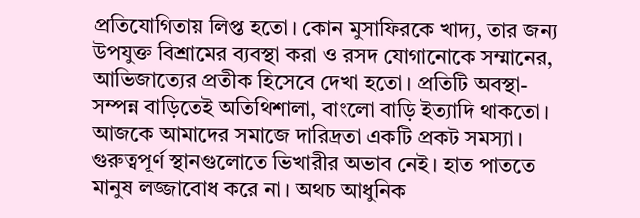প্রতিযোগিতায় লিপ্ত হতো। কোন মুসাফিরকে খাদ্য, তার জন্য উপযুক্ত বিশ্রামের ব্যবস্থা করা ও রসদ যোগানোকে সম্মানের, আভিজাত্যের প্রতীক হিসেবে দেখা হতো। প্রতিটি অবস্থা-সম্পন্ন বাড়িতেই অতিথিশালা, বাংলো বাড়ি ইত্যাদি থাকতো।
আজকে আমাদের সমাজে দারিদ্রতা একটি প্রকট সমস্যা। গুরুত্বপূর্ণ স্থানগুলোতে ভিখারীর অভাব নেই। হাত পাততে মানুষ লজ্জাবোধ করে না। অথচ আধুনিক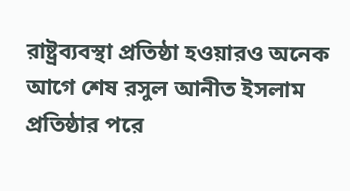রাষ্ট্রব্যবস্থা প্রতিষ্ঠা হওয়ারও অনেক আগে শেষ রসুল আনীত ইসলাম প্রতিষ্ঠার পরে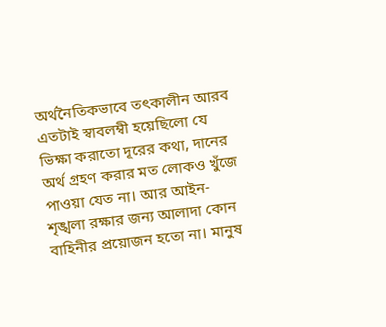অর্থনৈতিকভাবে তৎকালীন আরব এতটাই স্বাবলম্বী হয়েছিলো যে ভিক্ষা করাতো দূরের কথা, দানের অর্থ গ্রহণ করার মত লোকও খুঁজে পাওয়া যেত না। আর আইন-শৃঙ্খলা রক্ষার জন্য আলাদা কোন বাহিনীর প্রয়োজন হতো না। মানুষ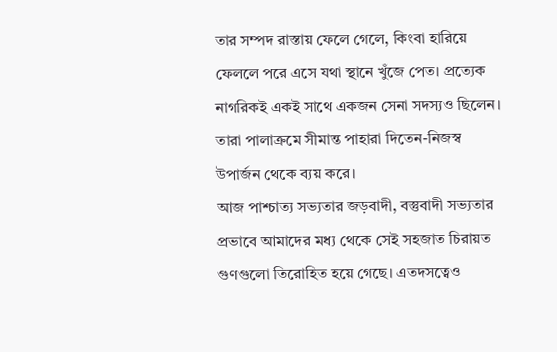তার সম্পদ রাস্তায় ফেলে গেলে, কিংবা হারিয়ে ফেললে পরে এসে যথা স্থানে খুঁজে পেত। প্রত্যেক নাগরিকই একই সাথে একজন সেনা সদস্যও ছিলেন। তারা পালাক্রমে সীমান্ত পাহারা দিতেন-নিজস্ব উপার্জন থেকে ব্যয় করে।
আজ পাশ্চাত্য সভ্যতার জড়বাদী, বস্তুবাদী সভ্যতার প্রভাবে আমাদের মধ্য থেকে সেই সহজাত চিরায়ত গুণগুলো তিরোহিত হয়ে গেছে। এতদসত্বেও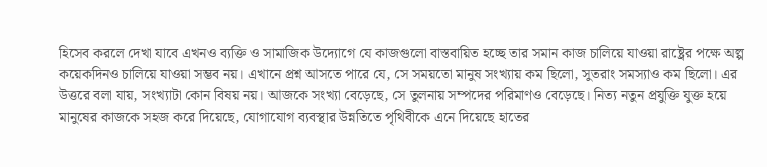হিসেব করলে দেখা যাবে এখনও ব্যক্তি ও সামাজিক উদ্যোগে যে কাজগুলো বাস্তবায়িত হচ্ছে তার সমান কাজ চালিয়ে যাওয়া রাষ্ট্রের পক্ষে অল্প কয়েকদিনও চালিয়ে যাওয়া সম্ভব নয়। এখানে প্রশ্ন আসতে পারে যে, সে সময়তো মানুষ সংখ্যায় কম ছিলো, সুতরাং সমস্যাও কম ছিলো। এর উত্তরে বলা যায়, সংখ্যাটা কোন বিষয় নয়। আজকে সংখ্যা বেড়েছে, সে তুলনায় সম্পদের পরিমাণও বেড়েছে। নিত্য নতুন প্রযুক্তি যুক্ত হয়ে মানুষের কাজকে সহজ করে দিয়েছে, যোগাযোগ ব্যবস্থার উন্নতিতে পৃথিবীকে এনে দিয়েছে হাতের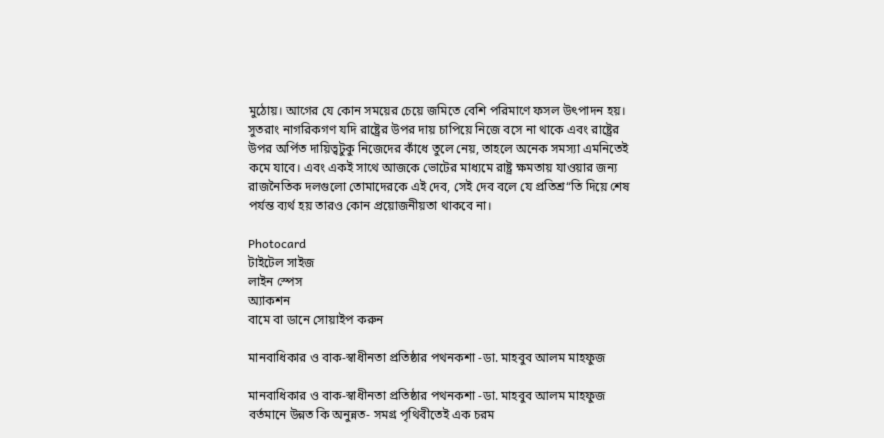মুঠোয়। আগের যে কোন সময়ের চেয়ে জমিতে বেশি পরিমাণে ফসল উৎপাদন হয়। সুতরাং নাগরিকগণ যদি রাষ্ট্রের উপর দায় চাপিয়ে নিজে বসে না থাকে এবং রাষ্ট্রের উপর অর্পিত দায়িত্বটুকু নিজেদের কাঁধে তুলে নেয়, তাহলে অনেক সমস্যা এমনিতেই কমে যাবে। এবং একই সাথে আজকে ভোটের মাধ্যমে রাষ্ট্র ক্ষমতায় যাওয়ার জন্য রাজনৈতিক দলগুলো তোমাদেরকে এই দেব, সেই দেব বলে যে প্রতিশ্র“তি দিয়ে শেষ পর্যন্ত ব্যর্থ হয় তারও কোন প্রয়োজনীয়তা থাকবে না।

Photocard
টাইটেল সাইজ
লাইন স্পেস
অ্যাকশন
বামে বা ডানে সোয়াইপ করুন

মানবাধিকার ও বাক-স্বাধীনতা প্রতিষ্ঠার পথনকশা -ডা. মাহবুব আলম মাহফুজ

মানবাধিকার ও বাক-স্বাধীনতা প্রতিষ্ঠার পথনকশা -ডা. মাহবুব আলম মাহফুজ
বর্তমানে উন্নত কি অনুন্নত- সমগ্র পৃথিবীতেই এক চরম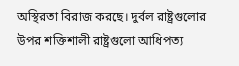অস্থিরতা বিরাজ করছে। দুর্বল রাষ্ট্রগুলোর উপর শক্তিশালী রাষ্ট্রগুলো আধিপত্য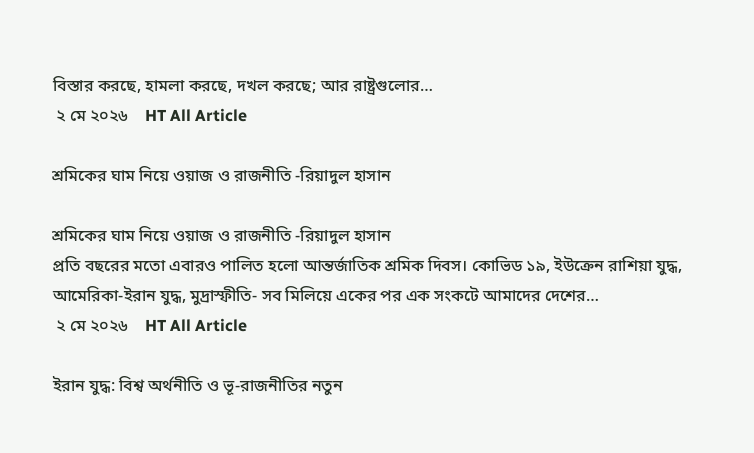বিস্তার করছে, হামলা করছে, দখল করছে; আর রাষ্ট্রগুলোর…
 ২ মে ২০২৬    HT All Article

শ্রমিকের ঘাম নিয়ে ওয়াজ ও রাজনীতি -রিয়াদুল হাসান

শ্রমিকের ঘাম নিয়ে ওয়াজ ও রাজনীতি -রিয়াদুল হাসান
প্রতি বছরের মতো এবারও পালিত হলো আন্তর্জাতিক শ্রমিক দিবস। কোভিড ১৯, ইউক্রেন রাশিয়া যুদ্ধ, আমেরিকা-ইরান যুদ্ধ, মুদ্রাস্ফীতি- সব মিলিয়ে একের পর এক সংকটে আমাদের দেশের…
 ২ মে ২০২৬    HT All Article

ইরান যুদ্ধ: বিশ্ব অর্থনীতি ও ভূ-রাজনীতির নতুন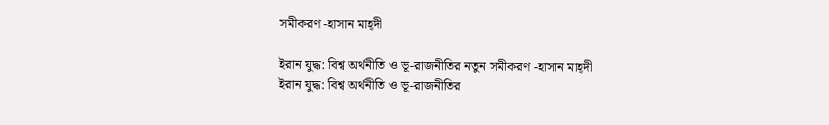সমীকরণ -হাসান মাহ্দী

ইরান যুদ্ধ: বিশ্ব অর্থনীতি ও ভূ-রাজনীতির নতুন সমীকরণ -হাসান মাহ্দী
ইরান যুদ্ধ: বিশ্ব অর্থনীতি ও ভূ-রাজনীতির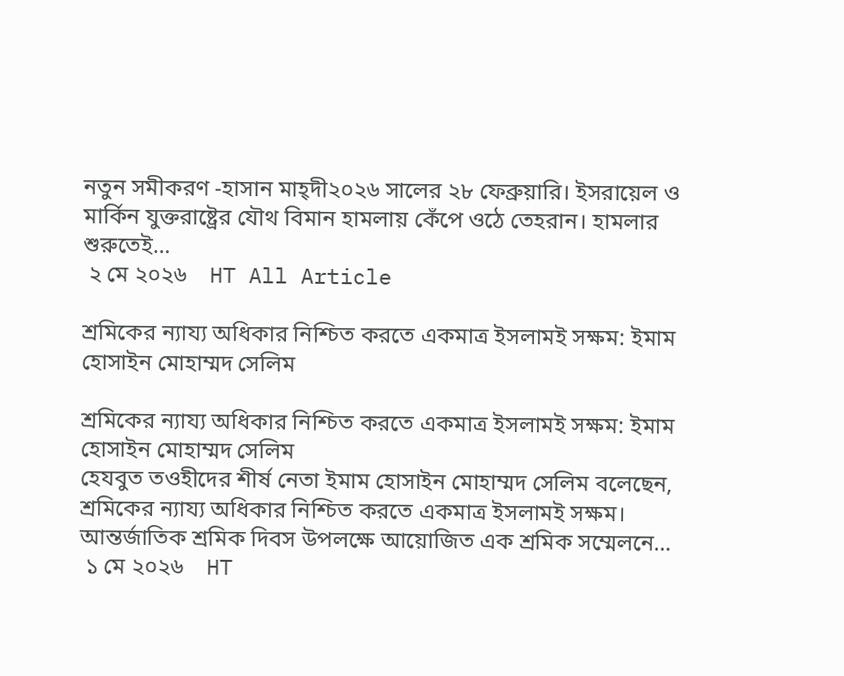নতুন সমীকরণ -হাসান মাহ্দী২০২৬ সালের ২৮ ফেব্রুয়ারি। ইসরায়েল ও মার্কিন যুক্তরাষ্ট্রের যৌথ বিমান হামলায় কেঁপে ওঠে তেহরান। হামলার শুরুতেই…
 ২ মে ২০২৬    HT All Article

শ্রমিকের ন্যায্য অধিকার নিশ্চিত করতে একমাত্র ইসলামই সক্ষম: ইমাম হোসাইন মোহাম্মদ সেলিম

শ্রমিকের ন্যায্য অধিকার নিশ্চিত করতে একমাত্র ইসলামই সক্ষম: ইমাম হোসাইন মোহাম্মদ সেলিম
হেযবুত তওহীদের শীর্ষ নেতা ইমাম হোসাইন মোহাম্মদ সেলিম বলেছেন, শ্রমিকের ন্যায্য অধিকার নিশ্চিত করতে একমাত্র ইসলামই সক্ষম। আন্তর্জাতিক শ্রমিক দিবস উপলক্ষে আয়োজিত এক শ্রমিক সম্মেলনে…
 ১ মে ২০২৬    HT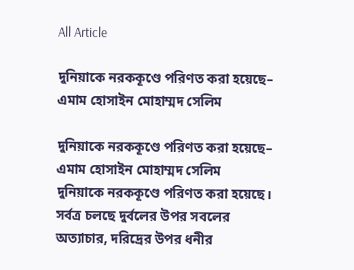All Article

দুনিয়াকে নরককূণ্ডে পরিণত করা হয়েছে– এমাম হোসাইন মোহাম্মদ সেলিম

দুনিয়াকে নরককূণ্ডে পরিণত করা হয়েছে– এমাম হোসাইন মোহাম্মদ সেলিম
দুনিয়াকে নরককূণ্ডে পরিণত করা হয়েছে। সর্বত্র চলছে দুর্বলের উপর সবলের অত্যাচার, দরিদ্রের উপর ধনীর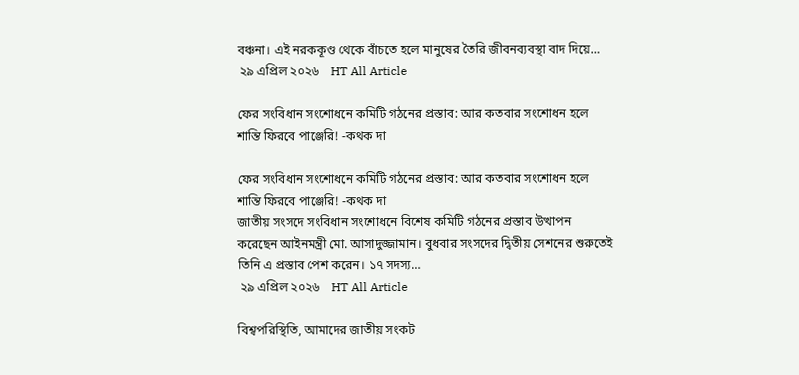বঞ্চনা। এই নরককূণ্ড থেকে বাঁচতে হলে মানুষের তৈরি জীবনব্যবস্থা বাদ দিয়ে…
 ২৯ এপ্রিল ২০২৬    HT All Article

ফের সংবিধান সংশোধনে কমিটি গঠনের প্রস্তাব: আর কতবার সংশোধন হলে শান্তি ফিরবে পাঞ্জেরি! -কথক দা

ফের সংবিধান সংশোধনে কমিটি গঠনের প্রস্তাব: আর কতবার সংশোধন হলে শান্তি ফিরবে পাঞ্জেরি! -কথক দা
জাতীয় সংসদে সংবিধান সংশোধনে বিশেষ কমিটি গঠনের প্রস্তাব উত্থাপন করেছেন আইনমন্ত্রী মো. আসাদুজ্জামান। বুধবার সংসদের দ্বিতীয় সেশনের শুরুতেই তিনি এ প্রস্তাব পেশ করেন। ১৭ সদস্য…
 ২৯ এপ্রিল ২০২৬    HT All Article

বিশ্বপরিস্থিতি, আমাদের জাতীয় সংকট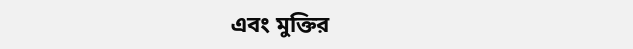এবং মুক্তির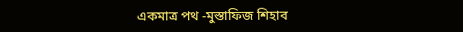একমাত্র পথ -মুস্তাফিজ শিহাব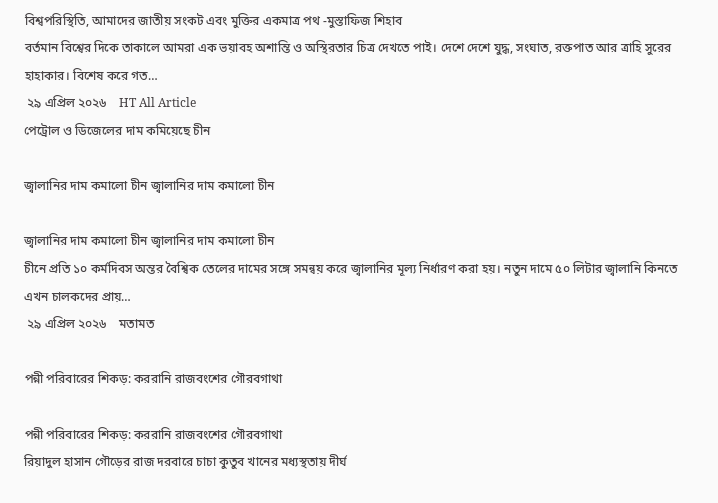বিশ্বপরিস্থিতি, আমাদের জাতীয় সংকট এবং মুক্তির একমাত্র পথ -মুস্তাফিজ শিহাব
বর্তমান বিশ্বের দিকে তাকালে আমরা এক ভয়াবহ অশান্তি ও অস্থিরতার চিত্র দেখতে পাই। দেশে দেশে যুদ্ধ, সংঘাত, রক্তপাত আর ত্রাহি সুরের হাহাকার। বিশেষ করে গত…
 ২৯ এপ্রিল ২০২৬    HT All Article
পেট্রোল ও ডিজেলের দাম কমিয়েছে চীন

জ্বালানির দাম কমালো চীন জ্বালানির দাম কমালো চীন

জ্বালানির দাম কমালো চীন জ্বালানির দাম কমালো চীন
চীনে প্রতি ১০ কর্মদিবস অন্তর বৈশ্বিক তেলের দামের সঙ্গে সমন্বয় করে জ্বালানির মূল্য নির্ধারণ করা হয়। নতুন দামে ৫০ লিটার জ্বালানি কিনতে এখন চালকদের প্রায়…
 ২৯ এপ্রিল ২০২৬    মতামত

পন্নী পরিবারের শিকড়: কররানি রাজবংশের গৌরবগাথা

পন্নী পরিবারের শিকড়: কররানি রাজবংশের গৌরবগাথা
রিয়াদুল হাসান গৌড়ের রাজ দরবারে চাচা কুতুব খানের মধ্যস্থতায় দীর্ঘ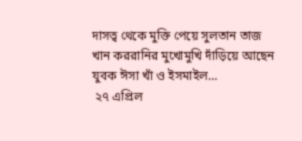দাসত্ব থেকে মুক্তি পেয়ে সুলতান তাজ খান কররানির মুখোমুখি দাঁড়িয়ে আছেন যুবক ঈসা খাঁ ও ইসমাইল…
 ২৭ এপ্রিল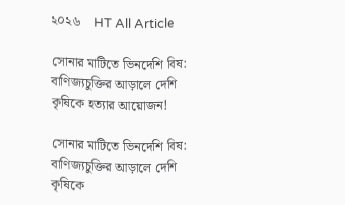২০২৬    HT All Article

সোনার মাটিতে ভিনদেশি বিষ: বাণিজ্যচুক্তির আড়ালে দেশি কৃষিকে হত্যার আয়োজন!

সোনার মাটিতে ভিনদেশি বিষ: বাণিজ্যচুক্তির আড়ালে দেশি কৃষিকে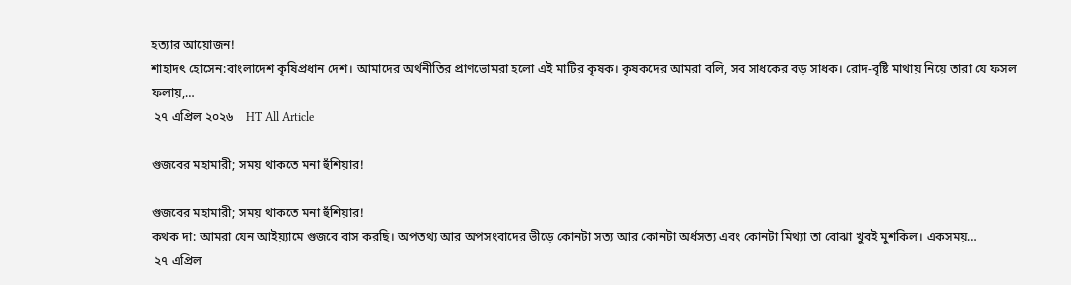হত্যার আয়োজন!
শাহাদৎ হোসেন:বাংলাদেশ কৃষিপ্রধান দেশ। আমাদের অর্থনীতির প্রাণভোমরা হলো এই মাটির কৃষক। কৃষকদের আমরা বলি, সব সাধকের বড় সাধক। রোদ-বৃষ্টি মাথায় নিয়ে তারা যে ফসল ফলায়,…
 ২৭ এপ্রিল ২০২৬    HT All Article

গুজবের মহামারী; সময় থাকতে মনা হুঁশিয়ার!

গুজবের মহামারী; সময় থাকতে মনা হুঁশিয়ার!
কথক দা: আমরা যেন আইয়্যামে গুজবে বাস করছি। অপতথ্য আর অপসংবাদের ভীড়ে কোনটা সত্য আর কোনটা অর্ধসত্য এবং কোনটা মিথ্যা তা বোঝা খুবই মুশকিল। একসময়…
 ২৭ এপ্রিল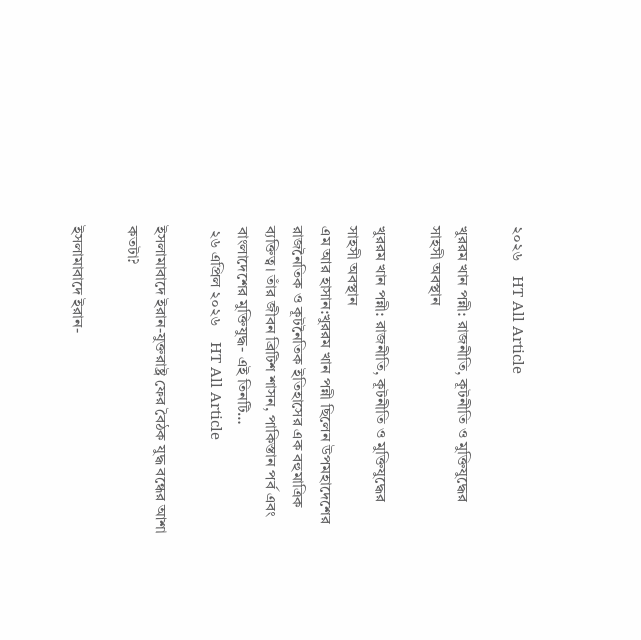২০২৬    HT All Article

খুররম খান পন্নী: রাজনীতি, কূটনীতি ও মুক্তিযুদ্ধের সাহসী অবস্থান

খুররম খান পন্নী: রাজনীতি, কূটনীতি ও মুক্তিযুদ্ধের সাহসী অবস্থান
এম আর হাসান:খুররম খান পন্নী ছিলেন উপমহাদেশের রাজনৈতিক ও কূটনৈতিক ইতিহাসের এক বহুমাত্রিক ব্যক্তিত্ব। তাঁর জীবন ব্রিটিশ শাসন, পাকিস্তান পর্ব এবং বাংলাদেশের মুক্তিযুদ্ধ- এই তিনটি…
 ২৬ এপ্রিল ২০২৬    HT All Article

ইসলামাবাদে ইরান-যুক্তরাষ্ট্র ফের বৈঠক যুদ্ধ বন্ধের আশা কতটা?

ইসলামাবাদে ইরান-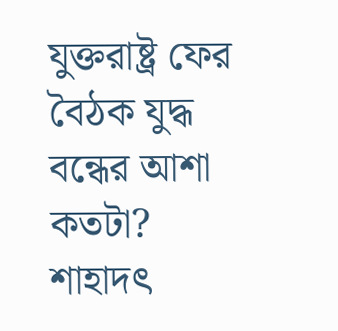যুক্তরাষ্ট্র ফের বৈঠক যুদ্ধ বন্ধের আশা কতটা?
শাহাদৎ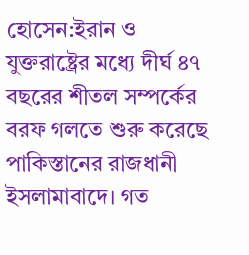হোসেন:ইরান ও যুক্তরাষ্ট্রের মধ্যে দীর্ঘ ৪৭ বছরের শীতল সম্পর্কের বরফ গলতে শুরু করেছে পাকিস্তানের রাজধানী ইসলামাবাদে। গত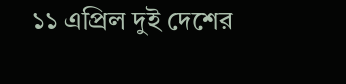১১ এপ্রিল দুই দেশের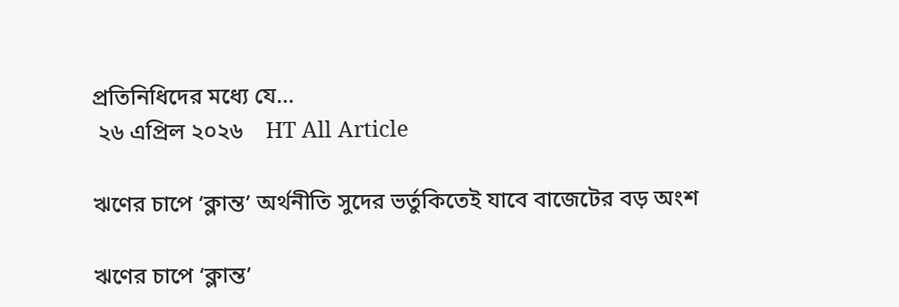প্রতিনিধিদের মধ্যে যে…
 ২৬ এপ্রিল ২০২৬    HT All Article

ঋণের চাপে ‘ক্লান্ত’ অর্থনীতি সুদের ভর্তুকিতেই যাবে বাজেটের বড় অংশ

ঋণের চাপে ‘ক্লান্ত’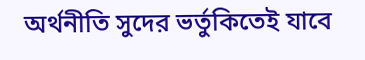অর্থনীতি সুদের ভর্তুকিতেই যাবে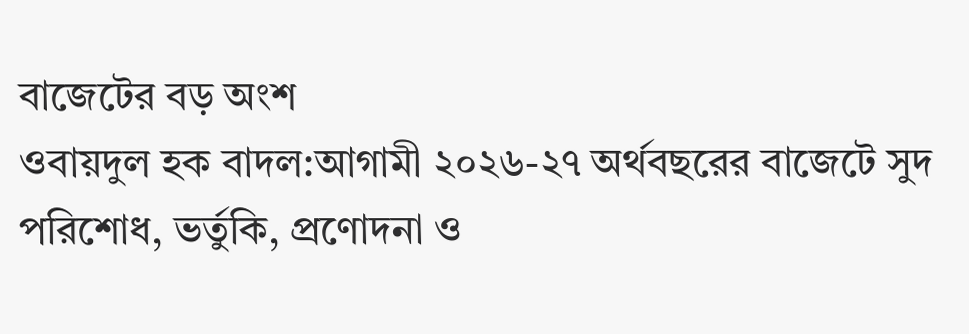বাজেটের বড় অংশ
ওবায়দুল হক বাদল:আগামী ২০২৬-২৭ অর্থবছরের বাজেটে সুদ পরিশোধ, ভর্তুকি, প্রণোদনা ও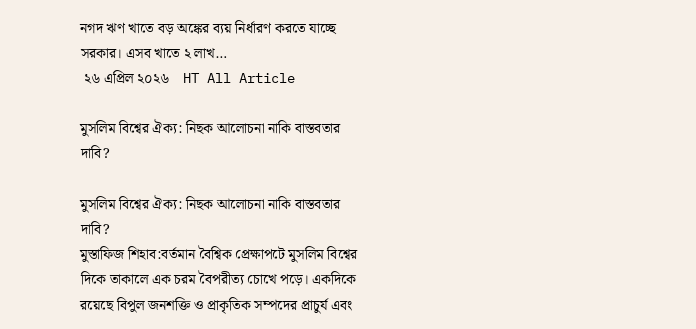নগদ ঋণ খাতে বড় অঙ্কের ব্যয় নির্ধারণ করতে যাচ্ছে সরকার। এসব খাতে ২ লাখ…
 ২৬ এপ্রিল ২০২৬    HT All Article

মুসলিম বিশ্বের ঐক্য: নিছক আলোচনা নাকি বাস্তবতার দাবি?

মুসলিম বিশ্বের ঐক্য: নিছক আলোচনা নাকি বাস্তবতার দাবি?
মুস্তাফিজ শিহাব:বর্তমান বৈশ্বিক প্রেক্ষাপটে মুসলিম বিশ্বের দিকে তাকালে এক চরম বৈপরীত্য চোখে পড়ে। একদিকে রয়েছে বিপুল জনশক্তি ও প্রাকৃতিক সম্পদের প্রাচুর্য এবং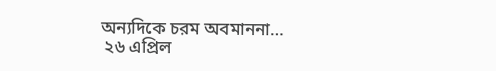অন্যদিকে চরম অবমাননা…
 ২৬ এপ্রিল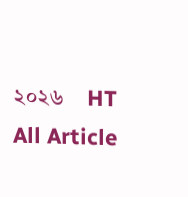২০২৬    HT All Article